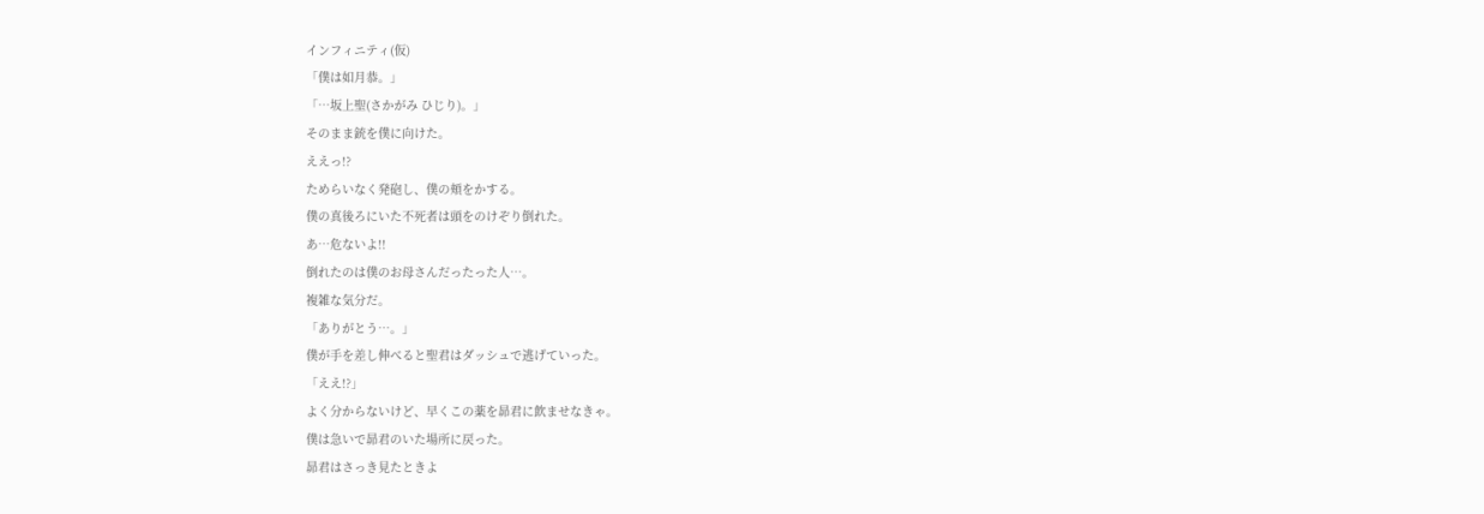インフィニティ(仮)
「僕は如月恭。」
「…坂上聖(さかがみ ひじり)。」
そのまま銃を僕に向けた。
ええっ!?
ためらいなく発砲し、僕の頬をかする。
僕の真後ろにいた不死者は頭をのけぞり倒れた。
あ…危ないよ!!
倒れたのは僕のお母さんだったった人…。
複雑な気分だ。
「ありがとう…。」
僕が手を差し伸べると聖君はダッシュで逃げていった。
「ええ!?」
よく分からないけど、早くこの薬を昴君に飲ませなきゃ。
僕は急いで昴君のいた場所に戻った。
昴君はさっき見たときよ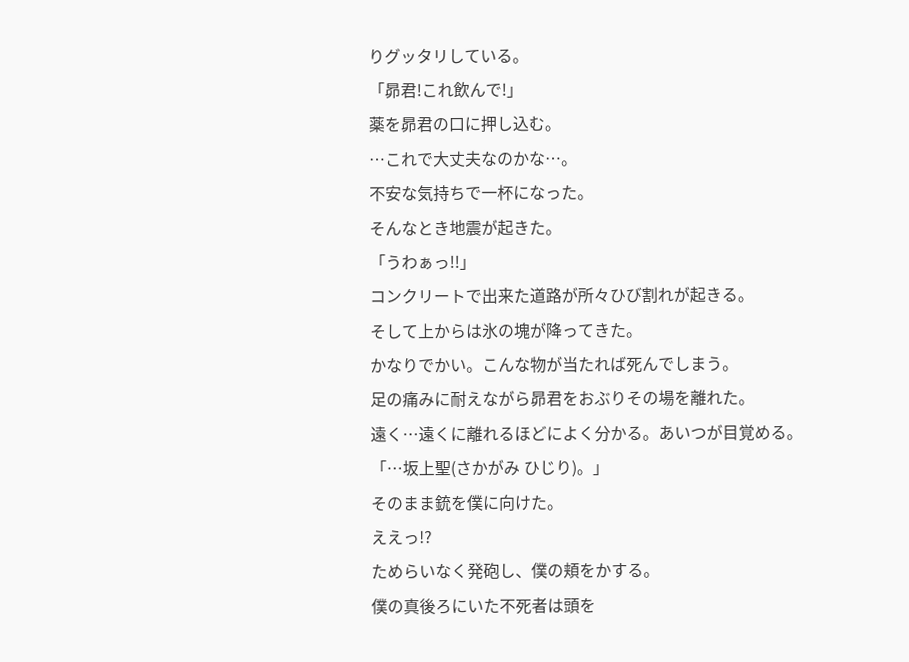りグッタリしている。
「昴君!これ飲んで!」
薬を昴君の口に押し込む。
…これで大丈夫なのかな…。
不安な気持ちで一杯になった。
そんなとき地震が起きた。
「うわぁっ!!」
コンクリートで出来た道路が所々ひび割れが起きる。
そして上からは氷の塊が降ってきた。
かなりでかい。こんな物が当たれば死んでしまう。
足の痛みに耐えながら昴君をおぶりその場を離れた。
遠く…遠くに離れるほどによく分かる。あいつが目覚める。
「…坂上聖(さかがみ ひじり)。」
そのまま銃を僕に向けた。
ええっ!?
ためらいなく発砲し、僕の頬をかする。
僕の真後ろにいた不死者は頭を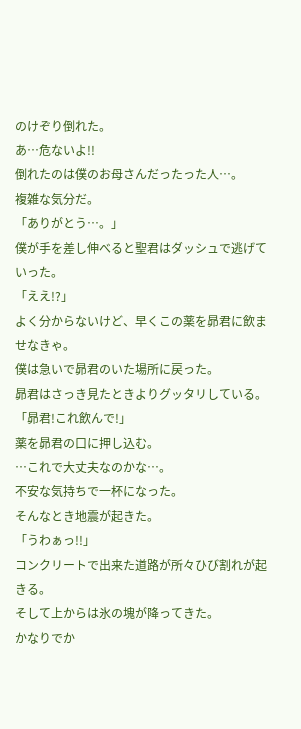のけぞり倒れた。
あ…危ないよ!!
倒れたのは僕のお母さんだったった人…。
複雑な気分だ。
「ありがとう…。」
僕が手を差し伸べると聖君はダッシュで逃げていった。
「ええ!?」
よく分からないけど、早くこの薬を昴君に飲ませなきゃ。
僕は急いで昴君のいた場所に戻った。
昴君はさっき見たときよりグッタリしている。
「昴君!これ飲んで!」
薬を昴君の口に押し込む。
…これで大丈夫なのかな…。
不安な気持ちで一杯になった。
そんなとき地震が起きた。
「うわぁっ!!」
コンクリートで出来た道路が所々ひび割れが起きる。
そして上からは氷の塊が降ってきた。
かなりでか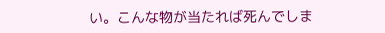い。こんな物が当たれば死んでしま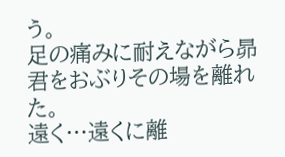う。
足の痛みに耐えながら昴君をおぶりその場を離れた。
遠く…遠くに離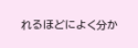れるほどによく分か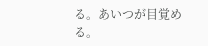る。あいつが目覚める。